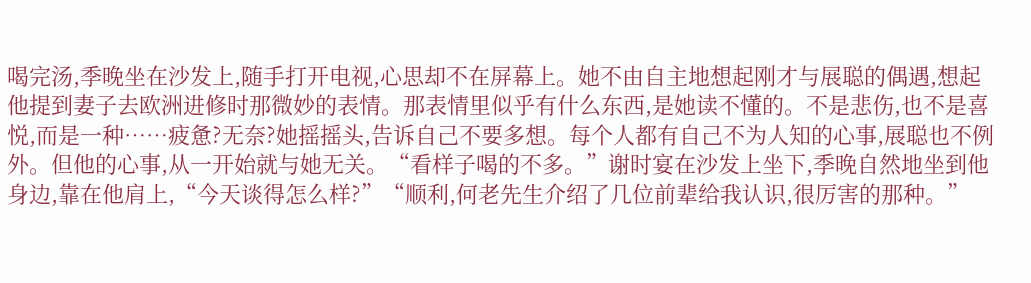喝完汤,季晚坐在沙发上,随手打开电视,心思却不在屏幕上。她不由自主地想起刚才与展聪的偶遇,想起他提到妻子去欧洲进修时那微妙的表情。那表情里似乎有什么东西,是她读不懂的。不是悲伤,也不是喜悦,而是一种……疲惫?无奈?她摇摇头,告诉自己不要多想。每个人都有自己不为人知的心事,展聪也不例外。但他的心事,从一开始就与她无关。“看样子喝的不多。”谢时宴在沙发上坐下,季晚自然地坐到他身边,靠在他肩上,“今天谈得怎么样?”“顺利,何老先生介绍了几位前辈给我认识,很厉害的那种。”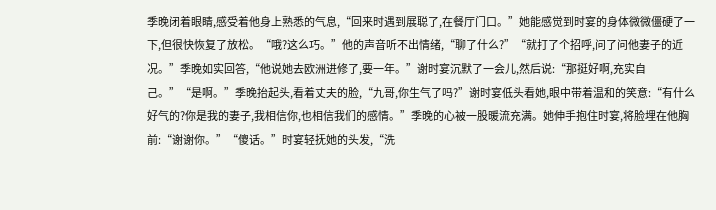季晚闭着眼睛,感受着他身上熟悉的气息,“回来时遇到展聪了,在餐厅门口。”她能感觉到时宴的身体微微僵硬了一下,但很快恢复了放松。“哦?这么巧。”他的声音听不出情绪,“聊了什么?”“就打了个招呼,问了问他妻子的近况。”季晚如实回答,“他说她去欧洲进修了,要一年。”谢时宴沉默了一会儿,然后说:“那挺好啊,充实自己。”“是啊。”季晚抬起头,看着丈夫的脸,“九哥,你生气了吗?”谢时宴低头看她,眼中带着温和的笑意:“有什么好气的?你是我的妻子,我相信你,也相信我们的感情。”季晚的心被一股暖流充满。她伸手抱住时宴,将脸埋在他胸前:“谢谢你。”“傻话。”时宴轻抚她的头发,“洗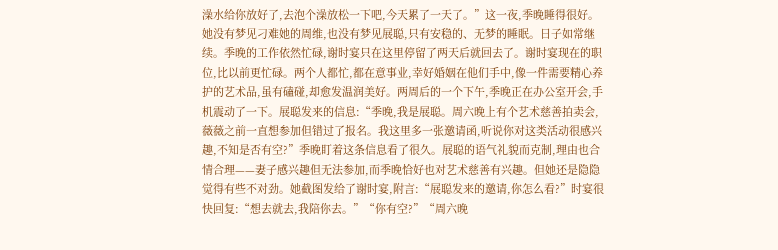澡水给你放好了,去泡个澡放松一下吧,今天累了一天了。”这一夜,季晚睡得很好。她没有梦见刁难她的周维,也没有梦见展聪,只有安稳的、无梦的睡眠。日子如常继续。季晚的工作依然忙碌,谢时宴只在这里停留了两天后就回去了。谢时宴现在的职位,比以前更忙碌。两个人都忙,都在意事业,幸好婚姻在他们手中,像一件需要精心养护的艺术品,虽有磕碰,却愈发温润美好。两周后的一个下午,季晚正在办公室开会,手机震动了一下。展聪发来的信息:“季晚,我是展聪。周六晚上有个艺术慈善拍卖会,薇薇之前一直想参加但错过了报名。我这里多一张邀请函,听说你对这类活动很感兴趣,不知是否有空?”季晚盯着这条信息看了很久。展聪的语气礼貌而克制,理由也合情合理——妻子感兴趣但无法参加,而季晚恰好也对艺术慈善有兴趣。但她还是隐隐觉得有些不对劲。她截图发给了谢时宴,附言:“展聪发来的邀请,你怎么看?”时宴很快回复:“想去就去,我陪你去。”“你有空?”“周六晚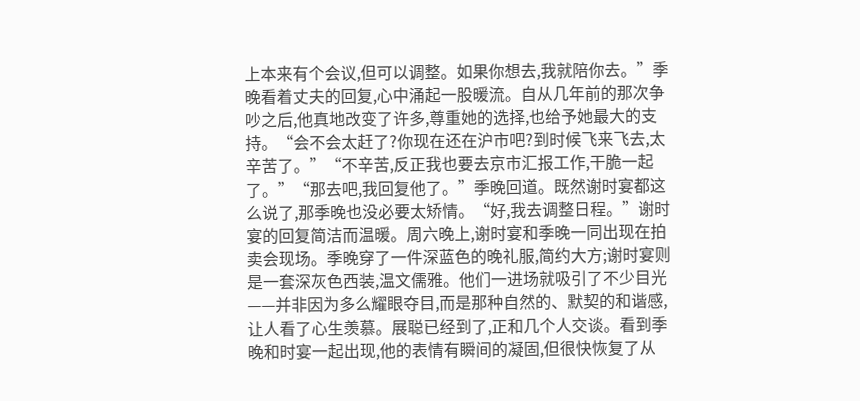上本来有个会议,但可以调整。如果你想去,我就陪你去。”季晚看着丈夫的回复,心中涌起一股暖流。自从几年前的那次争吵之后,他真地改变了许多,尊重她的选择,也给予她最大的支持。“会不会太赶了?你现在还在沪市吧?到时候飞来飞去,太辛苦了。”“不辛苦,反正我也要去京市汇报工作,干脆一起了。”“那去吧,我回复他了。”季晚回道。既然谢时宴都这么说了,那季晚也没必要太矫情。“好,我去调整日程。”谢时宴的回复简洁而温暖。周六晚上,谢时宴和季晚一同出现在拍卖会现场。季晚穿了一件深蓝色的晚礼服,简约大方;谢时宴则是一套深灰色西装,温文儒雅。他们一进场就吸引了不少目光——并非因为多么耀眼夺目,而是那种自然的、默契的和谐感,让人看了心生羡慕。展聪已经到了,正和几个人交谈。看到季晚和时宴一起出现,他的表情有瞬间的凝固,但很快恢复了从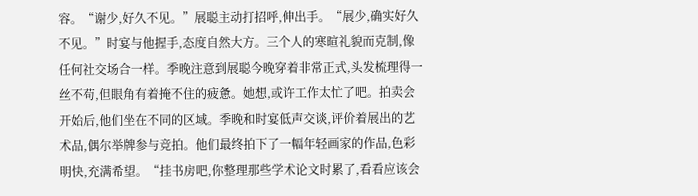容。“谢少,好久不见。”展聪主动打招呼,伸出手。“展少,确实好久不见。”时宴与他握手,态度自然大方。三个人的寒暄礼貌而克制,像任何社交场合一样。季晚注意到展聪今晚穿着非常正式,头发梳理得一丝不苟,但眼角有着掩不住的疲惫。她想,或许工作太忙了吧。拍卖会开始后,他们坐在不同的区域。季晚和时宴低声交谈,评价着展出的艺术品,偶尔举牌参与竞拍。他们最终拍下了一幅年轻画家的作品,色彩明快,充满希望。“挂书房吧,你整理那些学术论文时累了,看看应该会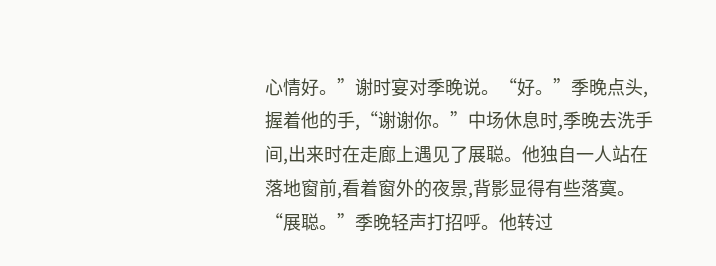心情好。”谢时宴对季晚说。“好。”季晚点头,握着他的手,“谢谢你。”中场休息时,季晚去洗手间,出来时在走廊上遇见了展聪。他独自一人站在落地窗前,看着窗外的夜景,背影显得有些落寞。“展聪。”季晚轻声打招呼。他转过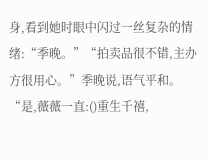身,看到她时眼中闪过一丝复杂的情绪:“季晚。”“拍卖品很不错,主办方很用心。”季晚说,语气平和。“是,薇薇一直:()重生千禧,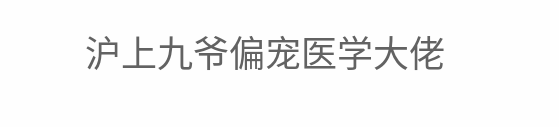沪上九爷偏宠医学大佬